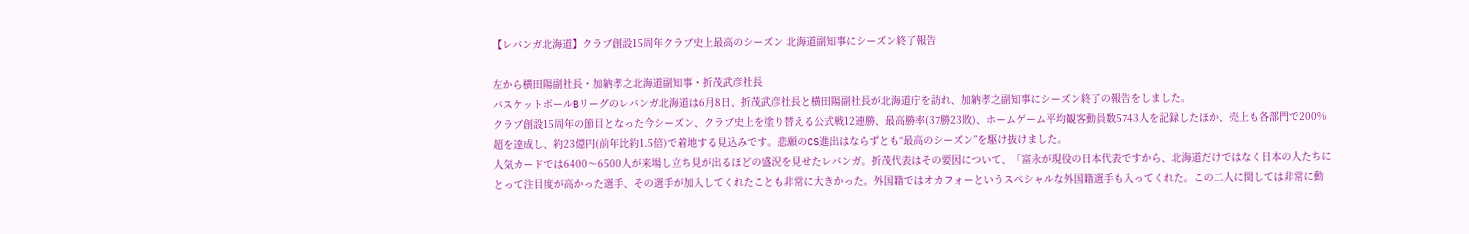【レバンガ北海道】クラブ創設15周年クラブ史上最高のシーズン 北海道副知事にシーズン終了報告

左から横田陽副社長・加納孝之北海道副知事・折茂武彦社長
バスケットボールBリーグのレバンガ北海道は6月8日、折茂武彦社長と横田陽副社長が北海道庁を訪れ、加納孝之副知事にシーズン終了の報告をしました。
クラブ創設15周年の節目となった今シーズン、クラブ史上を塗り替える公式戦12連勝、最高勝率(37勝23敗)、ホームゲーム平均観客動員数5743人を記録したほか、売上も各部門で200%超を達成し、約23億円(前年比約1.5倍)で着地する見込みです。悲願のCS進出はならずとも“最高のシーズン”を駆け抜けました。
人気カードでは6400〜6500人が来場し立ち見が出るほどの盛況を見せたレバンガ。折茂代表はその要因について、「富永が現役の日本代表ですから、北海道だけではなく日本の人たちにとって注目度が高かった選手、その選手が加入してくれたことも非常に大きかった。外国籍ではオカフォーというスペシャルな外国籍選手も入ってくれた。この二人に関しては非常に動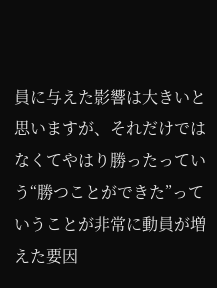員に与えた影響は大きいと思いますが、それだけではなくてやはり勝ったっていう“勝つことができた”っていうことが非常に動員が増えた要因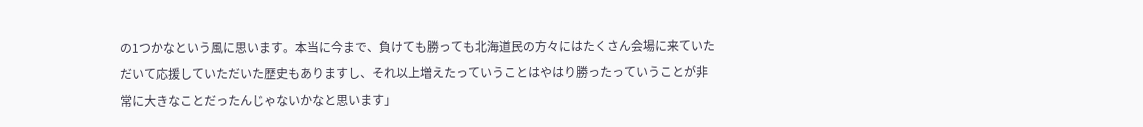の1つかなという風に思います。本当に今まで、負けても勝っても北海道民の方々にはたくさん会場に来ていただいて応援していただいた歴史もありますし、それ以上増えたっていうことはやはり勝ったっていうことが非常に大きなことだったんじゃないかなと思います」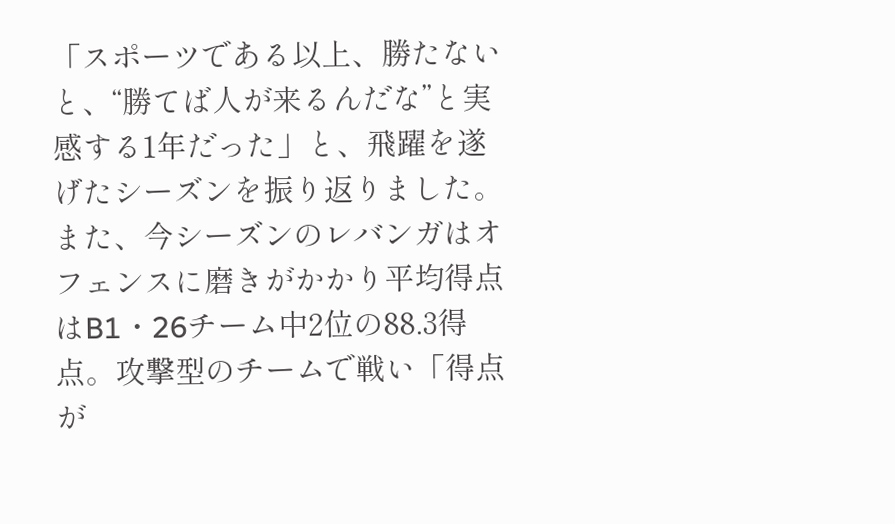「スポーツである以上、勝たないと、“勝てば人が来るんだな”と実感する1年だった」と、飛躍を遂げたシーズンを振り返りました。
また、今シーズンのレバンガはオフェンスに磨きがかかり平均得点はB1・26チーム中2位の88.3得点。攻撃型のチームで戦い「得点が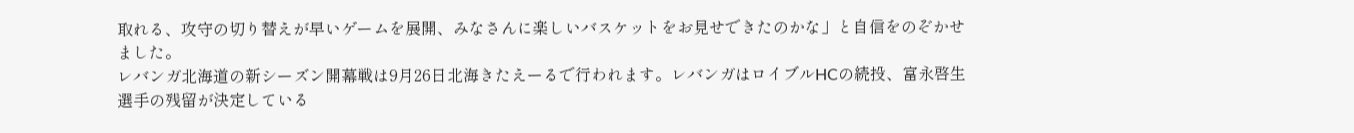取れる、攻守の切り替えが早いゲームを展開、みなさんに楽しいバスケットをお見せできたのかな」と自信をのぞかせました。
レバンガ北海道の新シーズン開幕戦は9月26日北海きたえーるで行われます。レバンガはロイブルHCの続投、富永啓生選手の残留が決定している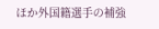ほか外国籍選手の補強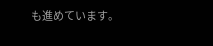も進めています。